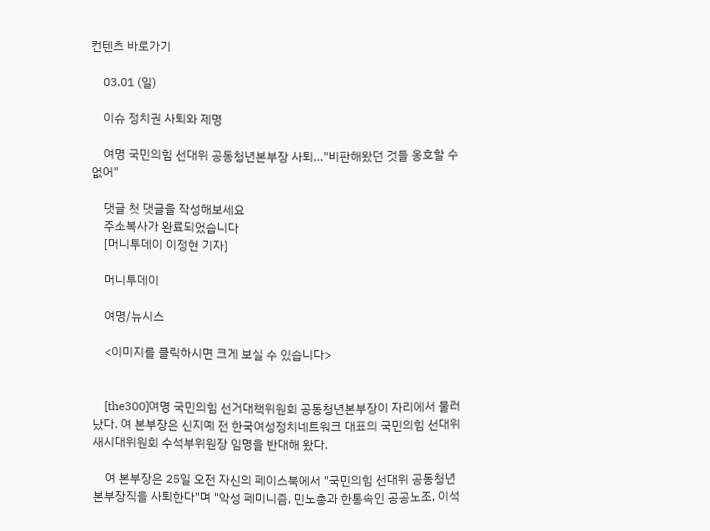컨텐츠 바로가기

    03.01 (일)

    이슈 정치권 사퇴와 제명

    여명 국민의힘 선대위 공동청년본부장 사퇴…"비판해왔던 것들 옹호할 수 없어"

    댓글 첫 댓글을 작성해보세요
    주소복사가 완료되었습니다
    [머니투데이 이정현 기자]

    머니투데이

    여명/뉴시스

    <이미지를 클릭하시면 크게 보실 수 있습니다>


    [the300]여명 국민의힘 선거대책위원회 공동청년본부장이 자리에서 물러났다. 여 본부장은 신지예 전 한국여성정치네트워크 대표의 국민의힘 선대위 새시대위원회 수석부위원장 임명을 반대해 왔다.

    여 본부장은 25일 오전 자신의 페이스북에서 "국민의힘 선대위 공동청년본부장직을 사퇴한다"며 "악성 페미니즘, 민노총과 한통속인 공공노조, 이석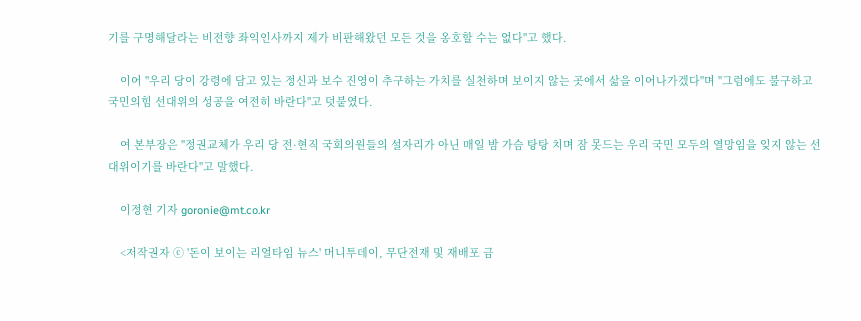기를 구명해달라는 비전향 좌익인사까지 제가 비판해왔던 모든 것을 옹호할 수는 없다"고 했다.

    이어 "우리 당이 강령에 담고 있는 정신과 보수 진영이 추구하는 가치를 실천하며 보이지 않는 곳에서 삶을 이어나가겠다"며 "그럼에도 불구하고 국민의힘 선대위의 성공을 여전히 바란다"고 덧붙였다.

    여 본부장은 "정권교체가 우리 당 전·현직 국회의원들의 설자리가 아닌 매일 밤 가슴 탕탕 치며 잠 못드는 우리 국민 모두의 열망임을 잊지 않는 선대위이기를 바란다"고 말했다.

    이정현 기자 goronie@mt.co.kr

    <저작권자 ⓒ '돈이 보이는 리얼타임 뉴스' 머니투데이, 무단전재 및 재배포 금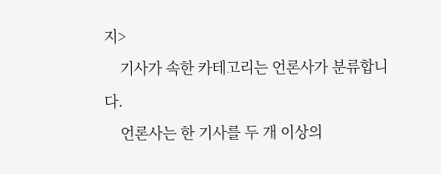지>
    기사가 속한 카테고리는 언론사가 분류합니다.
    언론사는 한 기사를 두 개 이상의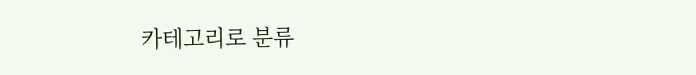카테고리로 분류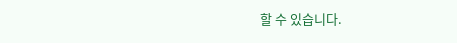할 수 있습니다.